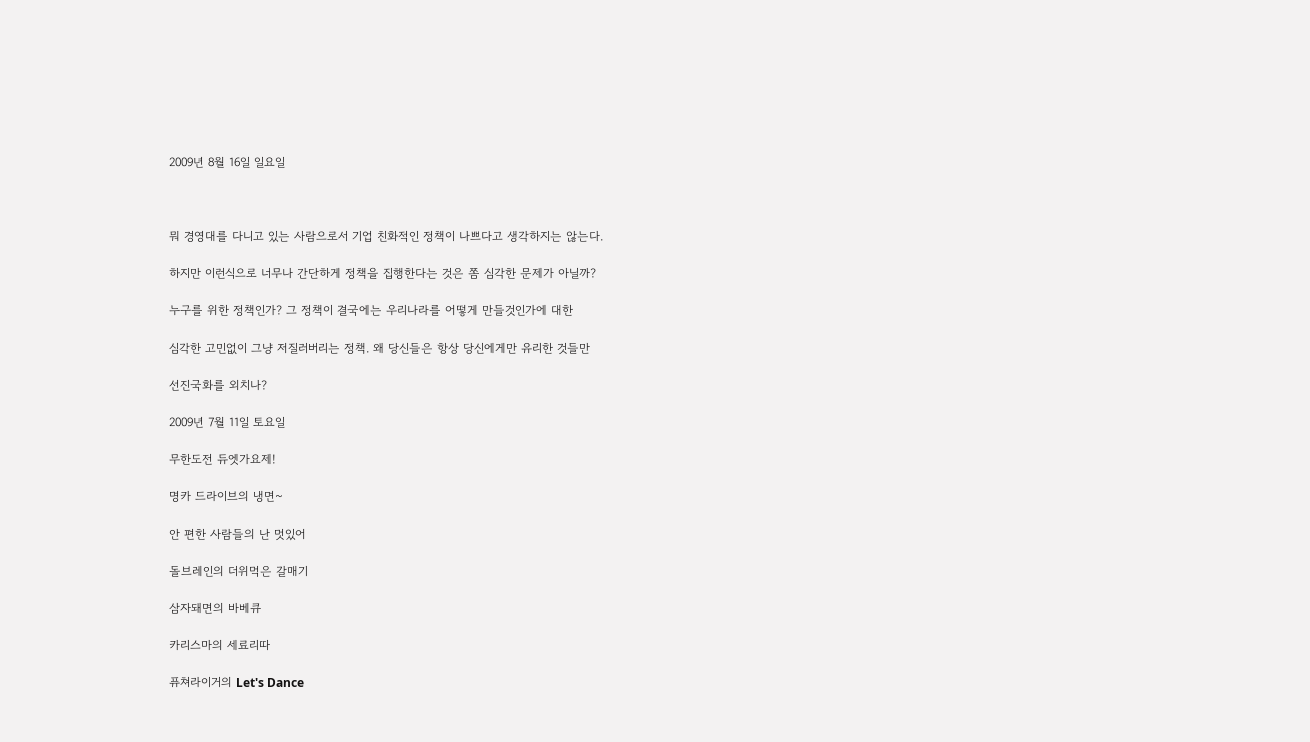2009년 8월 16일 일요일



뭐 경영대를 다니고 있는 사람으로서 기업 친화적인 정책이 나쁘다고 생각하지는 않는다.

하지만 이런식으로 너무나 간단하게 정책을 집행한다는 것은 쫌 심각한 문제가 아닐까?

누구를 위한 정책인가? 그 정책이 결국에는 우리나라를 어떻게 만들것인가에 대한

심각한 고민없이 그냥 저질러버리는 정책. 왜 당신들은 항상 당신에게만 유리한 것들만

선진국화를 외치나?

2009년 7월 11일 토요일

무한도전 듀엣가요제!

명카 드라이브의 냉면~

안 편한 사람들의 난 멋있어

돌브레인의 더위먹은 갈매기

삼자돼면의 바베큐

카리스마의 세료리따

퓨쳐라이거의 Let's Dance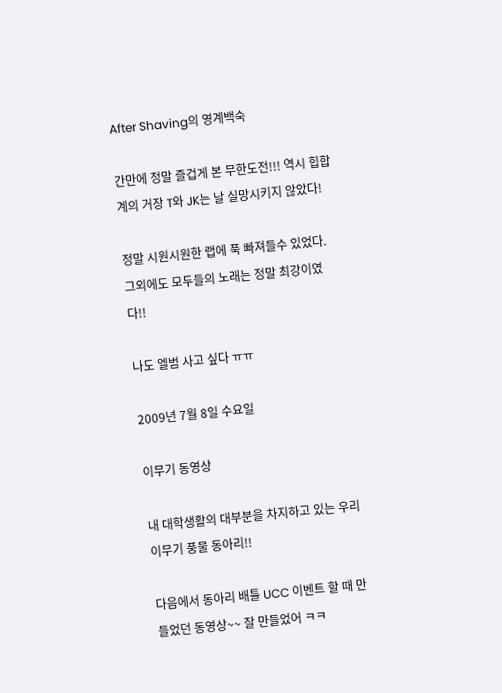After Shaving의 영계백숙

간만에 정말 즐겁게 본 무한도전!!! 역시 힙합계의 거장 T와 JK는 날 실망시키지 않았다!

정말 시원시원한 랩에 푹 빠져들수 있었다. 그외에도 모두들의 노래는 정말 최강이였다!!

나도 엘범 사고 싶다 ㅠㅠ

2009년 7월 8일 수요일

이무기 동영상

내 대학생활의 대부분을 차지하고 있는 우리 이무기 풍물 동아리!!

다음에서 동아리 배틀 UCC 이벤트 할 때 만들었던 동영상~~ 잘 만들었어 ㅋㅋ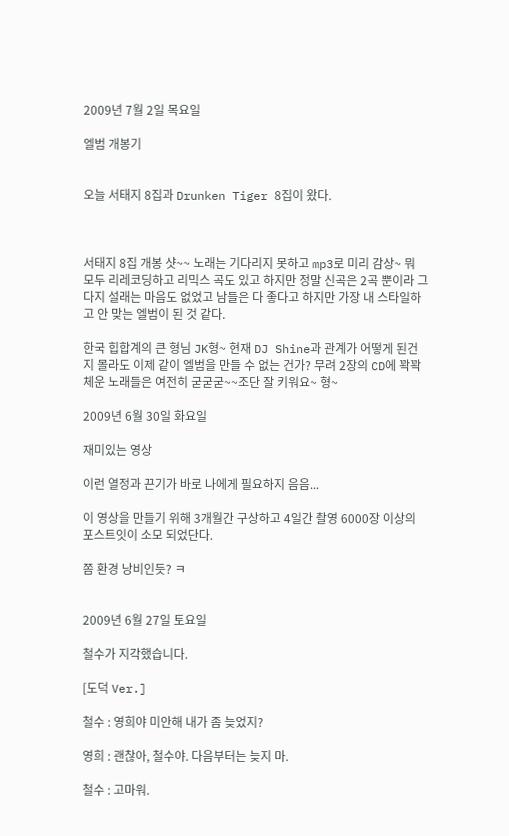2009년 7월 2일 목요일

엘범 개봉기


오늘 서태지 8집과 Drunken Tiger 8집이 왔다.



서태지 8집 개봉 샷~~ 노래는 기다리지 못하고 mp3로 미리 감상~ 뭐 모두 리레코딩하고 리믹스 곡도 있고 하지만 정말 신곡은 2곡 뿐이라 그다지 설래는 마음도 없었고 남들은 다 좋다고 하지만 가장 내 스타일하고 안 맞는 엘범이 된 것 같다.

한국 힙합계의 큰 형님 JK형~ 현재 DJ Shine과 관계가 어떻게 된건지 몰라도 이제 같이 엘범을 만들 수 없는 건가? 무려 2장의 CD에 꽉꽉 체운 노래들은 여전히 굳굳굳~~조단 잘 키워요~ 형~

2009년 6월 30일 화요일

재미있는 영상

이런 열정과 끈기가 바로 나에게 필요하지 음음...

이 영상을 만들기 위해 3개월간 구상하고 4일간 촬영 6000장 이상의 포스트잇이 소모 되었단다.

쫌 환경 낭비인듯? ㅋ


2009년 6월 27일 토요일

철수가 지각했습니다.

[도덕 Ver.]

철수 : 영희야 미안해 내가 좀 늦었지?

영희 : 괜찮아, 철수야. 다음부터는 늦지 마.

철수 : 고마워.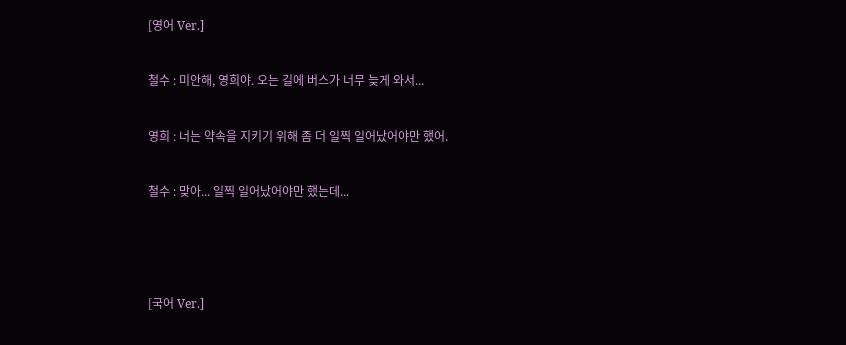[영어 Ver.]

철수 : 미안해, 영희야. 오는 길에 버스가 너무 늦게 와서...

영희 : 너는 약속을 지키기 위해 좀 더 일찍 일어났어야만 했어.

철수 : 맞아... 일찍 일어났어야만 했는데...



[국어 Ver.]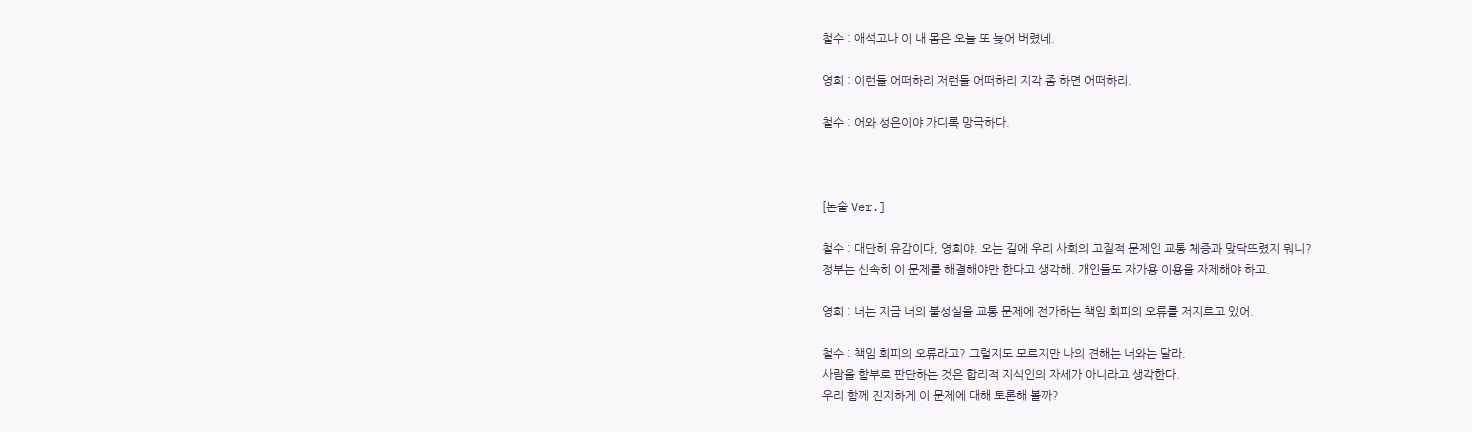철수 : 애석고나 이 내 몸은 오늘 또 늦어 버렸네.

영희 : 이런들 어떠하리 저런들 어떠하리 지각 좀 하면 어떠하리.

철수 : 어와 성은이야 가디록 망극하다.



[논술 Ver.]

철수 : 대단히 유감이다, 영희야. 오는 길에 우리 사회의 고질적 문제인 교통 체증과 맞닥뜨렸지 뭐니?
정부는 신속히 이 문제를 해결해야만 한다고 생각해. 개인들도 자가용 이용을 자제해야 하고.

영희 : 너는 지금 너의 불성실을 교통 문제에 전가하는 책임 회피의 오류를 저지르고 있어.

철수 : 책임 회피의 오류라고? 그럴지도 모르지만 나의 견해는 너와는 달라.
사람을 함부로 판단하는 것은 합리적 지식인의 자세가 아니라고 생각한다.
우리 함께 진지하게 이 문제에 대해 토론해 볼까?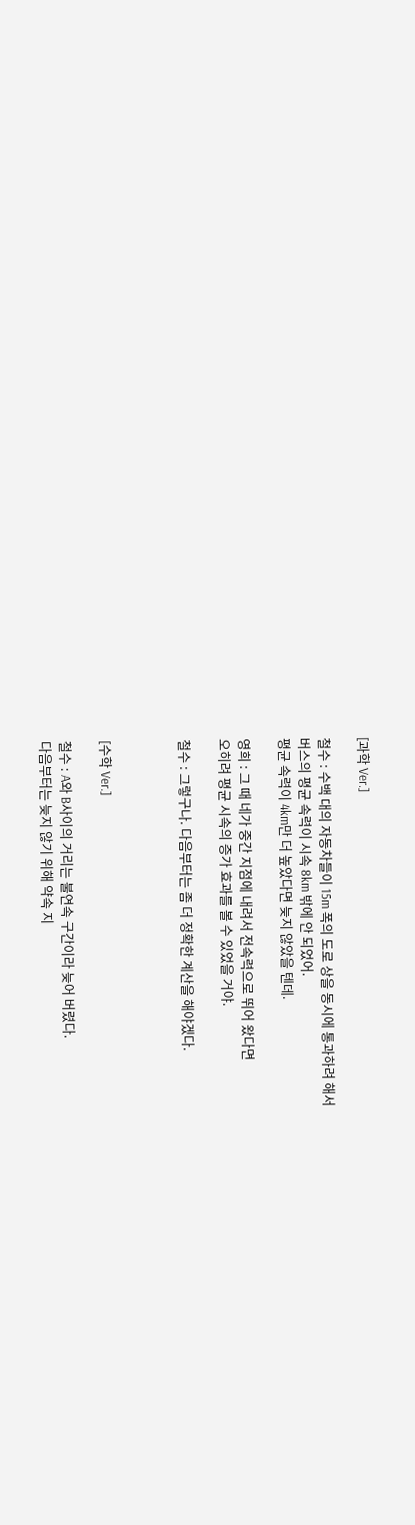[과학 Ver.]

철수 : 수백 대의 자동차들이 15m 폭의 도로 상을 동시에 통과하려 해서
버스의 평균 속력이 시속 8km 밖에 안 되었어.
평균 속력이 4km만 더 높았다면 늦지 않았을 텐데.

영희 : 그 때 네가 중간 지점에 내려서 전속력으로 뛰어 왔다면
오히려 평균 시속의 증가 효과를 볼 수 있었을 거야.

철수 : 그렇구나. 다음부터는 좀 더 정확한 계산을 해야겠다.



[수학 Ver.]

철수 : A와 B사이의 거리는 불연속 구간이라 늦어 버렸다.
다음부터는 늦지 않기 위해 약속 지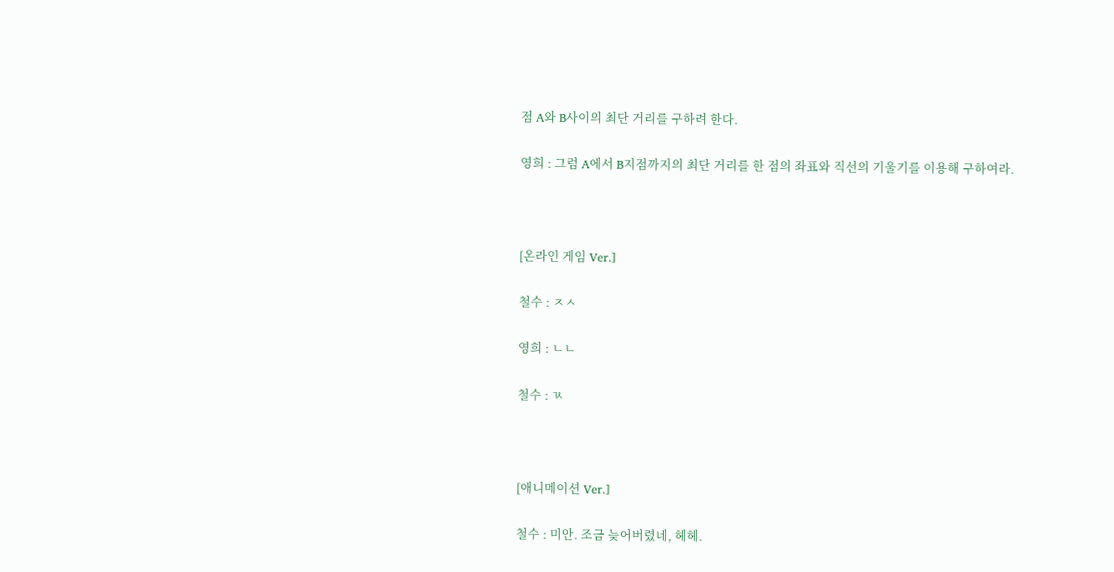점 A와 B사이의 최단 거리를 구하려 한다.

영희 : 그럼 A에서 B지점까지의 최단 거리를 한 점의 좌표와 직선의 기울기를 이용해 구하여라.



[온라인 게임 Ver.]

철수 : ㅈㅅ

영희 : ㄴㄴ

철수 : ㄳ



[애니메이션 Ver.]

철수 : 미안. 조금 늦어버렸네, 헤헤.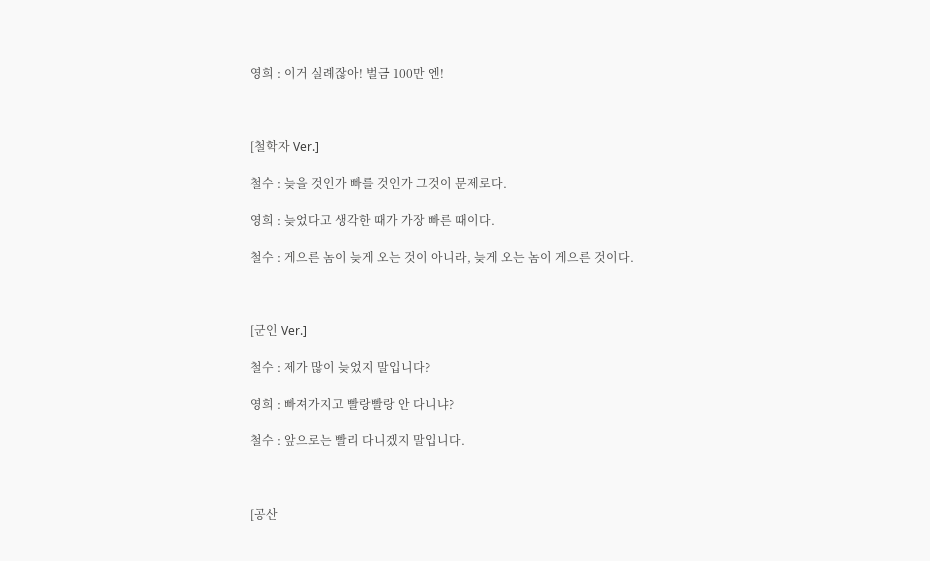영희 : 이거 실례잖아! 벌금 100만 엔!



[철학자 Ver.]

철수 : 늦을 것인가 빠를 것인가 그것이 문제로다.

영희 : 늦었다고 생각한 때가 가장 빠른 때이다.

철수 : 게으른 놈이 늦게 오는 것이 아니라, 늦게 오는 놈이 게으른 것이다.



[군인 Ver.]

철수 : 제가 많이 늦었지 말입니다?

영희 : 빠져가지고 빨랑빨랑 안 다니냐?

철수 : 앞으로는 빨리 다니겠지 말입니다.



[공산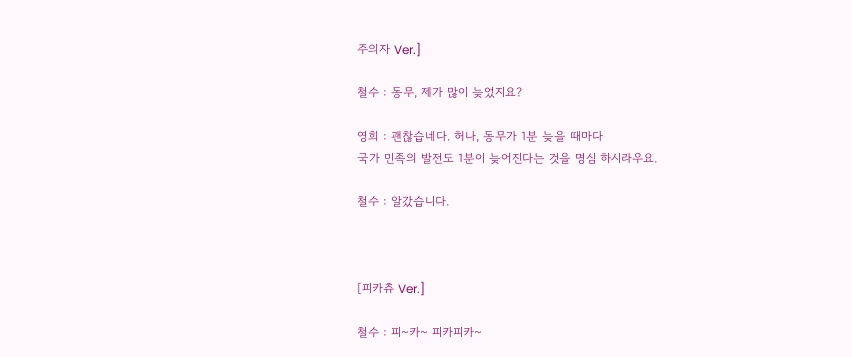주의자 Ver.]

철수 : 동무, 제가 많이 늦었지요?

영희 : 괜찮습네다. 허나, 동무가 1분 늦을 때마다
국가 민족의 발전도 1분이 늦어진다는 것을 명심 하시라우요.

철수 : 알갔습니다.



[피카츄 Ver.]

철수 : 피~카~ 피카피카~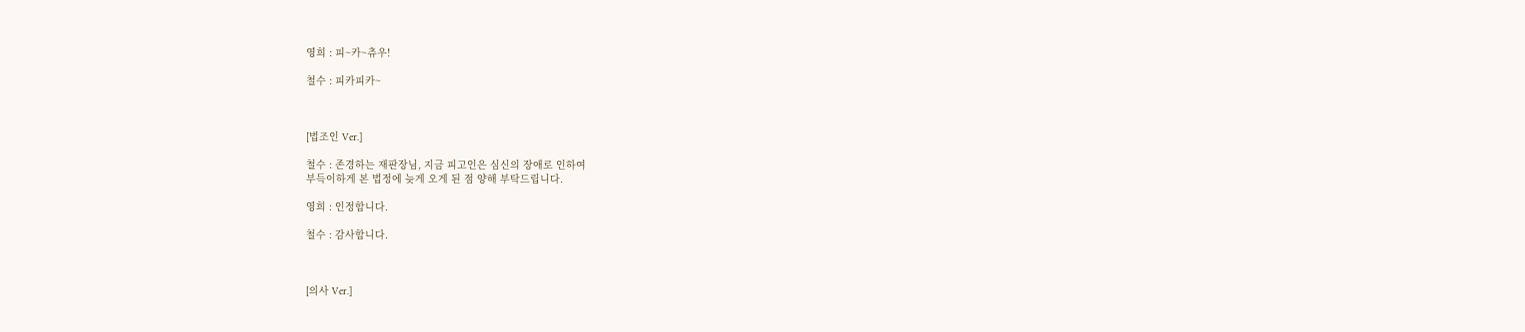영희 : 피~카~츄우!

철수 : 피카피카~



[법조인 Ver.]

철수 : 존경하는 재판장님, 지금 피고인은 심신의 장애로 인하여
부득이하게 본 법정에 늦게 오게 된 점 양해 부탁드립니다.

영희 : 인정합니다.

철수 : 감사합니다.



[의사 Ver.]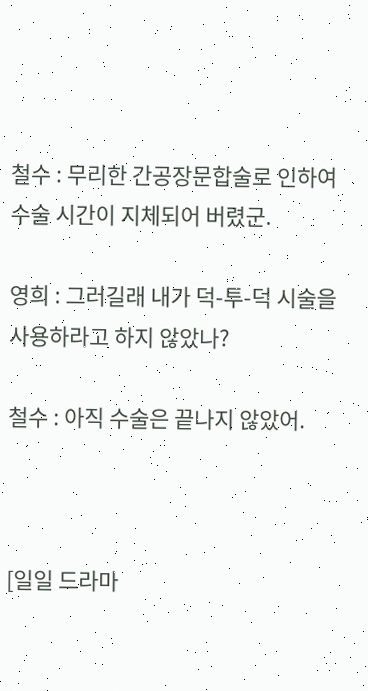철수 : 무리한 간공장문합술로 인하여 수술 시간이 지체되어 버렸군.

영희 : 그러길래 내가 덕-투-덕 시술을 사용하라고 하지 않았나?

철수 : 아직 수술은 끝나지 않았어.



[일일 드라마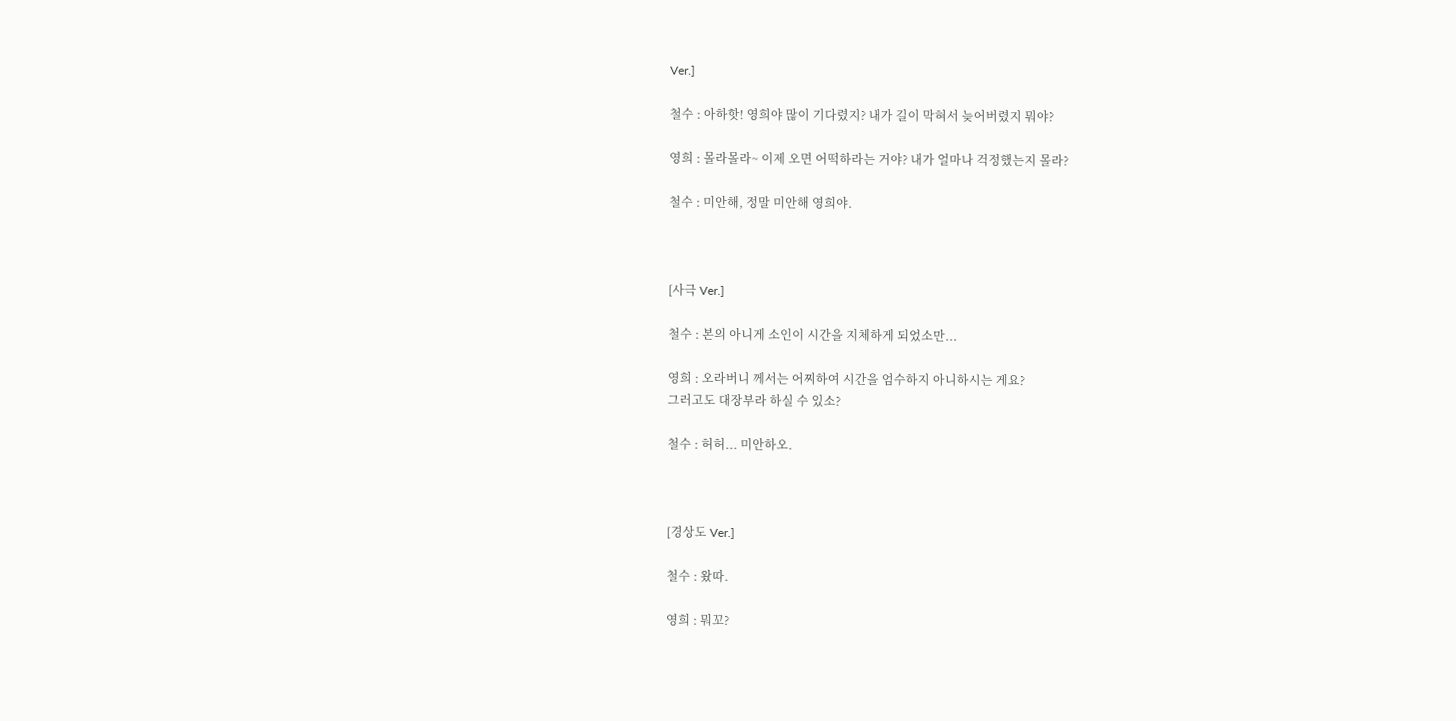Ver.]

철수 : 아하핫! 영희야 많이 기다렸지? 내가 길이 막혀서 늦어버렸지 뭐야?

영희 : 몰라몰라~ 이제 오면 어떡하라는 거야? 내가 얼마나 걱정했는지 몰라?

철수 : 미안해, 정말 미안해 영희야.



[사극 Ver.]

철수 : 본의 아니게 소인이 시간을 지체하게 되었소만...

영희 : 오라버니 께서는 어찌하여 시간을 엄수하지 아니하시는 게요?
그러고도 대장부라 하실 수 있소?

철수 : 허허... 미안하오.



[경상도 Ver.]

철수 : 왔따.

영희 : 뭐꼬?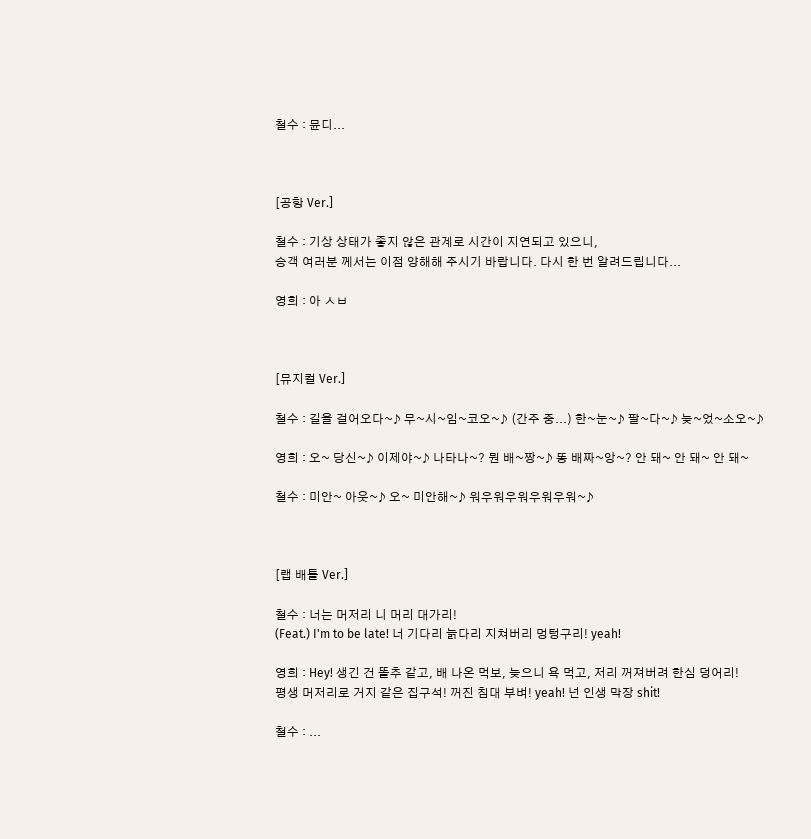철수 : 뮨디...



[공항 Ver.]

철수 : 기상 상태가 좋지 않은 관계로 시간이 지연되고 있으니,
승객 여러분 께서는 이점 양해해 주시기 바랍니다. 다시 한 번 알려드립니다...

영희 : 아 ㅅㅂ



[뮤지컬 Ver.]

철수 : 길을 걸어오다~♪ 무~시~임~코오~♪ (간주 중...) 한~눈~♪ 팔~다~♪ 늦~었~소오~♪

영희 : 오~ 당신~♪ 이제야~♪ 나타나~? 뭔 배~짱~♪ 똥 배짜~앙~? 안 돼~ 안 돼~ 안 돼~

철수 : 미안~ 아웃~♪ 오~ 미안해~♪ 워우워우워우워우워~♪



[랩 배틀 Ver.]

철수 : 너는 머저리 니 머리 대가리!
(Feat.) I'm to be late! 너 기다리 늙다리 지쳐버리 멍텅구리! yeah!

영희 : Hey! 생긴 건 똘추 같고, 배 나온 먹보, 늦으니 욕 먹고, 저리 꺼져버려 한심 덩어리!
평생 머저리로 거지 같은 집구석! 꺼진 침대 부벼! yeah! 넌 인생 막장 shit!

철수 : ...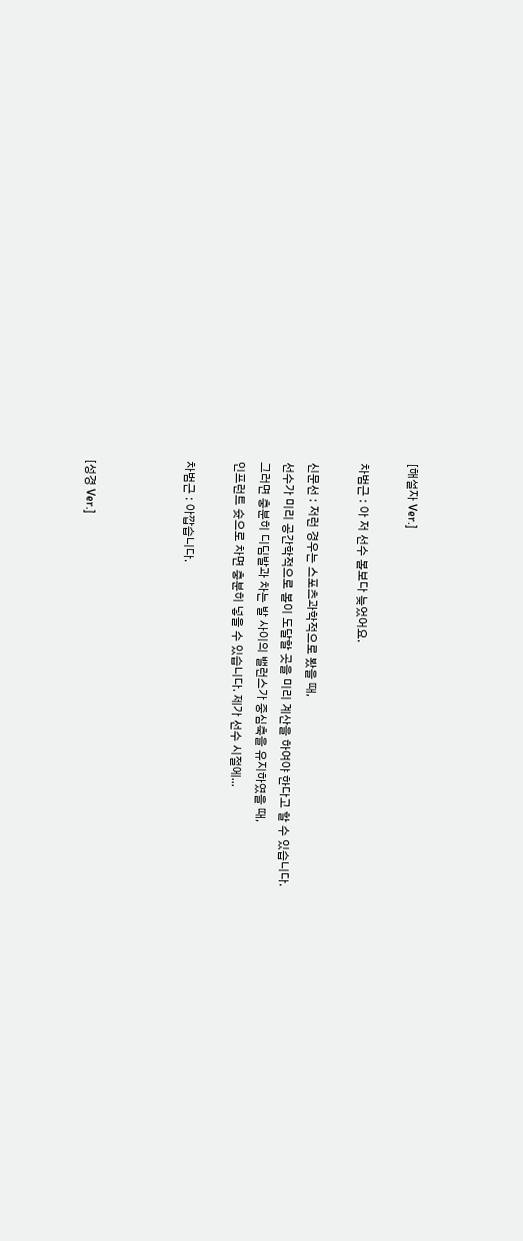[해설자 Ver.]

차범근 : 아 저 선수 볼보다 늦었어요.

신문선 : 저런 경우는 스포츠과학적으로 봤을 때,
선수가 미리 공간학적으로 볼이 도달할 곳을 미리 계산을 하여야 한다고 할 수 있습니다.
그러면 충분히 디딤발과 차는 발 사이의 밸런스가 중심축을 유지하였을 때,
인프런트 슛으로 차면 충분히 넣을 수 있습니다. 제가 선수 시절에...

차범근 : 아깝습니다.



[성경 Ver.]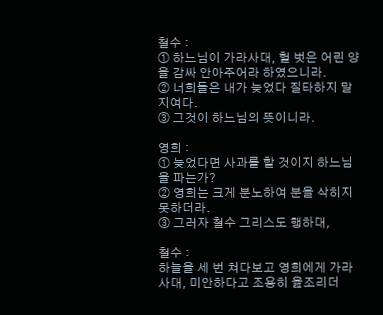철수 :
① 하느님이 가라사대, 헐 벗은 어린 양을 감싸 안아주어라 하였으니라.
② 너희들은 내가 늦었다 질타하지 말 지여다.
③ 그것이 하느님의 뜻이니라.

영희 :
① 늦었다면 사과를 할 것이지 하느님을 파는가?
② 영희는 크게 분노하여 분을 삭히지 못하더라.
③ 그러자 철수 그리스도 행하대,

철수 :
하늘을 세 번 쳐다보고 영희에게 가라사대, 미안하다고 조용히 읊조리더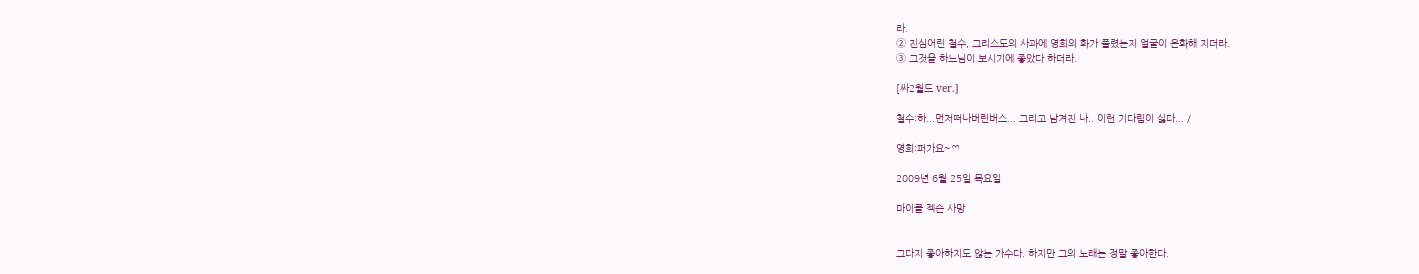라.
② 진심어린 철수, 그리스도의 사과에 영희의 화가 풀렸는지 얼굴이 온화해 지더라.
③ 그것을 하느님이 보시기에 좋았다 하더라.

[싸2월드 ver.]

철수:하...먼저떠나버린버스... 그리고 남겨진 나.. 이런 기다림이 싫다... /

영희:퍼가요~♡

2009년 6월 25일 목요일

마이클 젝슨 사망


그다지 좋아하지도 않는 가수다. 하지만 그의 노래는 정말 좋아한다.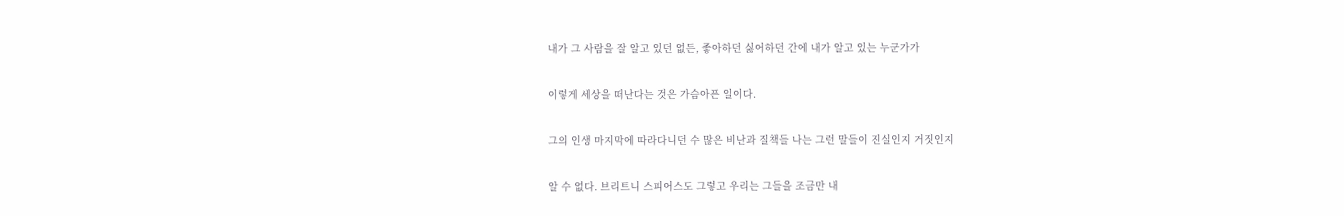내가 그 사람을 잘 알고 있던 없든, 좋아하던 싫어하던 간에 내가 알고 있는 누군가가

이렇게 세상을 떠난다는 것은 가슴아픈 일이다.

그의 인생 마지막에 따라다니던 수 많은 비난과 질책들 나는 그런 말들이 진실인지 거짓인지

알 수 없다. 브리트니 스피어스도 그렇고 우리는 그들을 조금만 내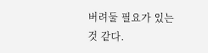버려둘 필요가 있는 것 같다.